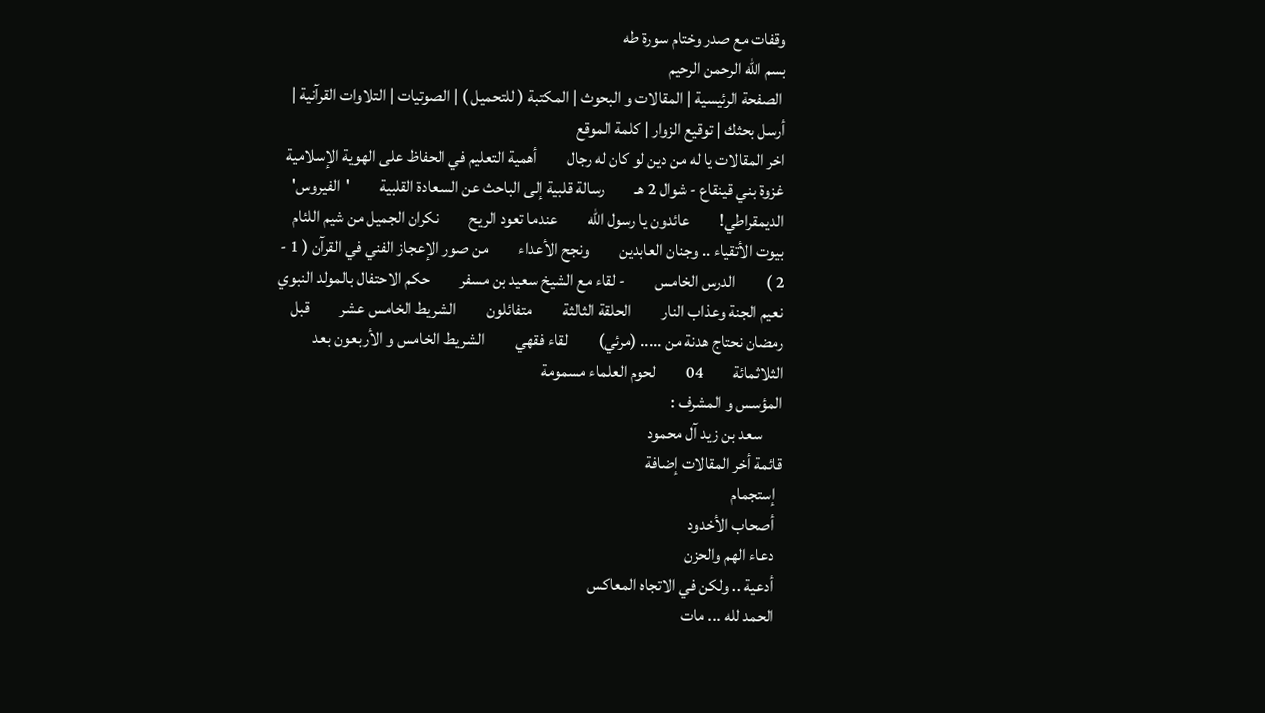وقفات مع صدر وختام سورة طه
بسم الله الرحمن الرحيم
 الصفحة الرئيسية | المقالات و البحوث | المكتبة ( للتحميل ) | الصوتيات | التلاوات القرآنية | أرسل بحثك | توقيع الزوار | كلمة الموقع
اخر المقالات يا له من دين لو كان له رجال         أهمية التعليم في الحفاظ على الهوية الإسلامية         غزوة بني قينقاع - شوال 2 هـ         رسالة قلبية إلى الباحث عن السعادة القلبية         'الفيروس' الديمقراطي!         عائدون يا رسول الله         عندما تعود الريح         نكران الجميل من شيم اللئام         بيوت الأتقياء .. وجنان العابدين         ونجح الأعداء         من صور الإعجاز الفني في القرآن ( 1 - 2 )         الدرس الخامس         - لقاء مع الشيخ سعيد بن مسفر         حكم الاحتفال بالمولد النبوي         نعيم الجنة وعذاب النار         الحلقة الثالثة         متفائلون         الشريط الخامس عشر         قبل رمضان نحتاج هدنة من ..... (مرئي)         لقاء فقهي         الشريط الخامس و الأربعون بعد الثلاثمائة         04         لحوم العلماء مسمومة
المؤسس و المشرف :
      سعد بن زيد آل محمود
قائمة أخر المقالات إضافة
  إستجمام
  أصحاب الأخدود
  دعاء الهم والحزن
  أدعية .. ولكن في الاتجاه المعاكس
  الحمد لله ... مات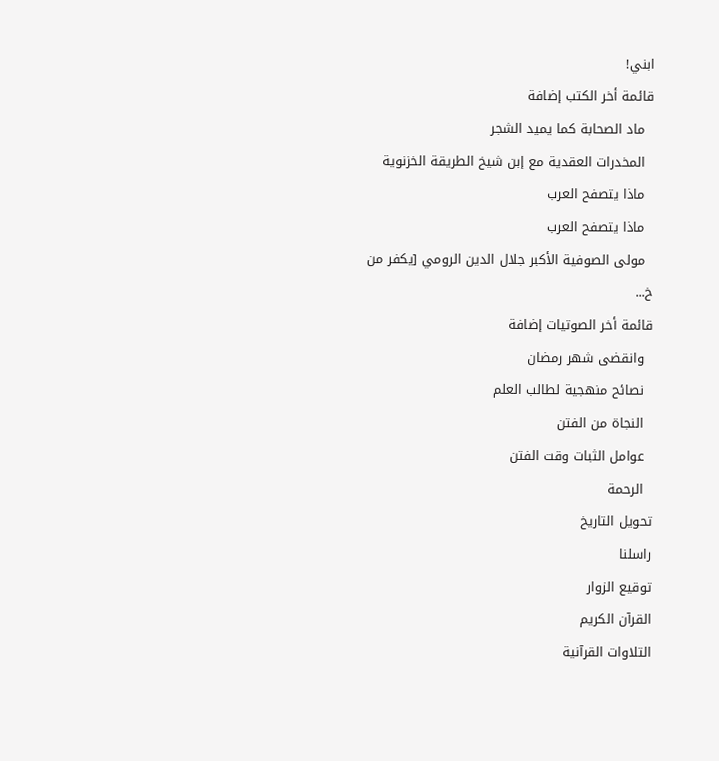ابني!
قائمة أخر الكتب إضافة
  ماد الصحابة كما يميد الشجر
  المخدرات العقدية مع إبن شيخ الطريقة الخزنوية
  ماذا يتصفح العرب
  ماذا يتصفح العرب
  مولى الصوفية الأكبر جلال الدين الرومي [يكفر من خ...
قائمة أخر الصوتيات إضافة
  وانقضى شهر رمضان
  نصائح منهجية لطالب العلم
  النجاة من الفتن
  عوامل الثبات وقت الفتن
  الرحمة
تحويل التاريخ
راسلنا
توقيع الزوار
القرآن الكريم
التلاوات القرآنية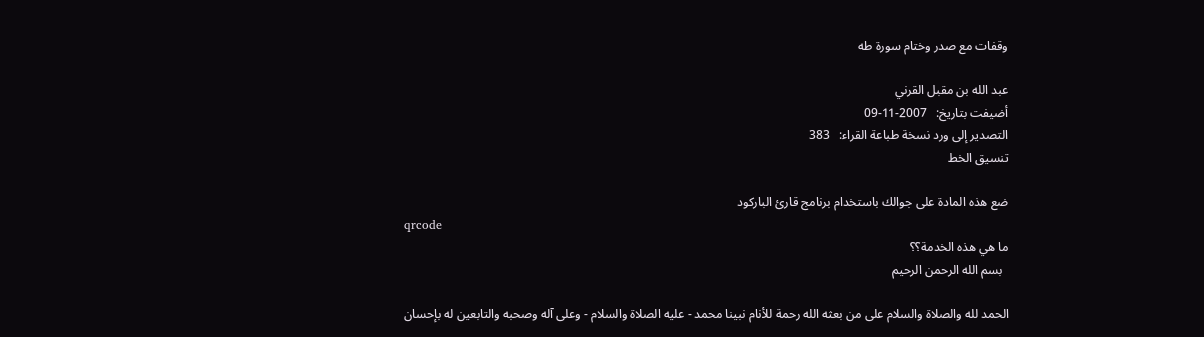وقفات مع صدر وختام سورة طه

عبد الله بن مقبل القرني
أضيفت بتاريخ:   2007-11-09
التصدير إلى ورد نسخة طباعة القراء:   383
تنسيق الخط

ضع هذه المادة على جوالك باستخدام برنامج قارئ الباركود
qrcode
ما هي هذه الخدمة؟؟
  بسم الله الرحمن الرحيم

الحمد لله والصلاة والسلام على من بعثه الله رحمة للأنام نبينا محمد - عليه الصلاة والسلام - وعلى آله وصحبه والتابعين له بإحسان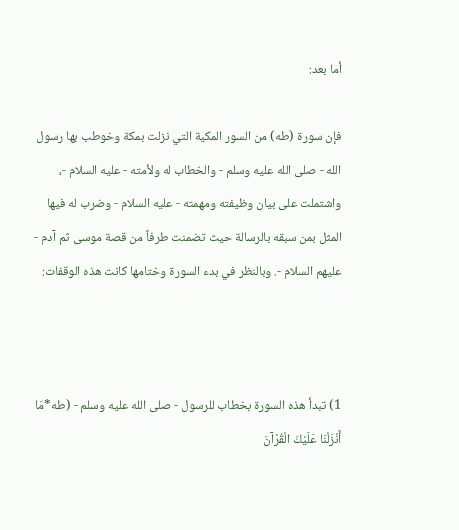أما بعد:

فإن سورة (طه) من السور المكية التي نزلت بمكة وخوطب بها رسول الله - صلى الله عليه وسلم - والخطاب له ولأمته - عليه السلام -، واشتملت على بيان وظيفته ومهمته - عليه السلام - وضرب له فيها المثل بمن سبقه بالرسالة حيث تضمنت طرفاً من قصة موسى ثم آدم - عليهم السلام -. وبالنظر في بدء السورة وختامها كانت هذه الوقفات:



1) تبدأ هذه السورة بخطاب للرسول - صلى الله عليه وسلم - (طه*مَا أَنْزَلْنَا عَلَيْكَ الْقُرْآنَ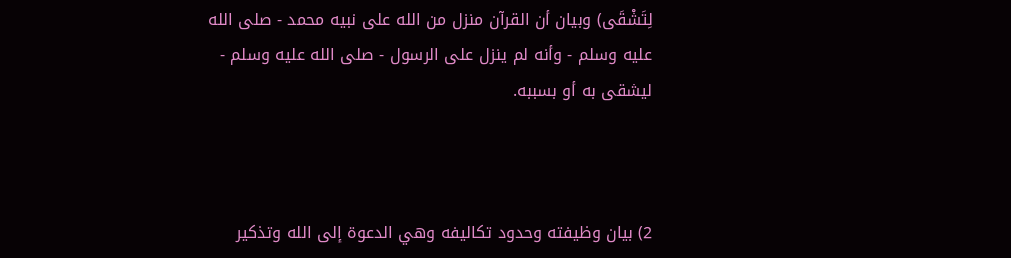لِتَشْقَى) وبيان أن القرآن منزل من الله على نبيه محمد - صلى الله عليه وسلم - وأنه لم ينزل على الرسول - صلى الله عليه وسلم - ليشقى به أو بسببه.



2) بيان وظيفته وحدود تكاليفه وهي الدعوة إلى الله وتذكير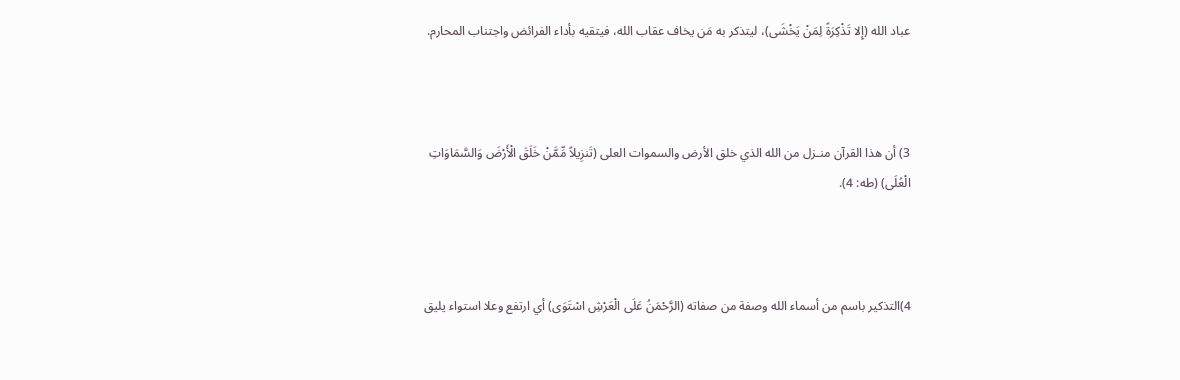عباد الله (إِلا تَذْكِرَةً لِمَنْ يَخْشَى)، ليتذكر به مَن يخاف عقاب الله، فيتقيه بأداء الفرائض واجتناب المحارم.



3) أن هذا القرآن منـزل من الله الذي خلق الأرض والسموات العلى (تَنزِيلاً مِّمَّنْ خَلَقَ الْأَرْضَ وَالسَّمَاوَاتِ الْعُلَى) (طه: 4).



4)التذكير باسم من أسماء الله وصفة من صفاته (الرَّحْمَنُ عَلَى الْعَرْشِ اسْتَوَى) أي ارتفع وعلا استواء يليق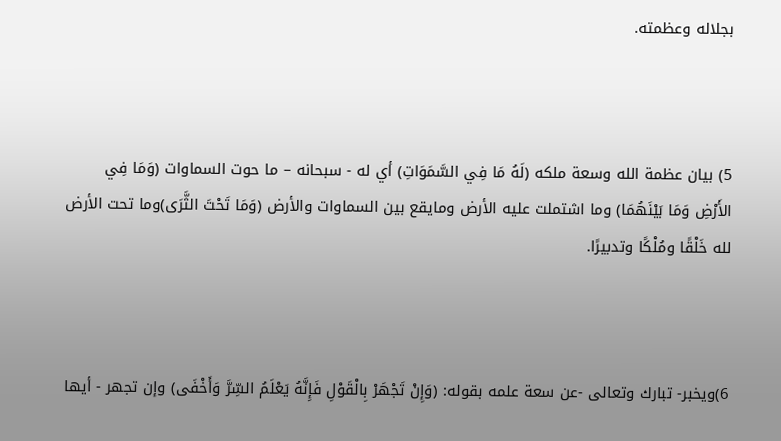بجلاله وعظمته.



5) بيان عظمة الله وسعة ملكه (لَهُ مَا فِي السَّمَوَاتِ) أي له - سبحانه – ما حوت السماوات (وَمَا فِي الأَرْضِ وَمَا بَيْنَهُمَا) وما اشتملت عليه الأرض ومايقع بين السماوات والأرض (وَمَا تَحْتَ الثَّرَى)وما تحت الأرض لله خَلْقًا ومُلْكًا وتدبيرًا.



6)ويخبر- تبارك وتعالى -عن سعة علمه بقوله: (وَإِنْ تَجْهَرْ بِالْقَوْلِ فَإِنَّهُ يَعْلَمُ السِّرَّ وَأَخْفَى) وإن تجهر - أيها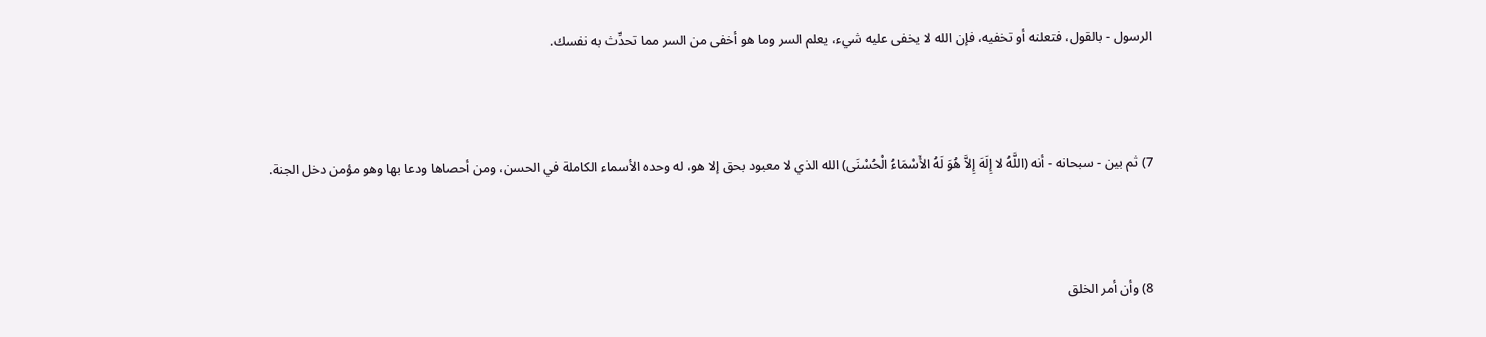الرسول - بالقول، فتعلنه أو تخفيه، فإن الله لا يخفى عليه شيء، يعلم السر وما هو أخفى من السر مما تحدِّث به نفسك.



7) ثم بين - سبحانه - أنه (اللَّهُ لا إِلَهَ إِلاَّ هُوَ لَهُ الأَسْمَاءُ الْحُسْنَى) الله الذي لا معبود بحق إلا هو، له وحده الأسماء الكاملة في الحسن، ومن أحصاها ودعا بها وهو مؤمن دخل الجنة.



8) وأن أمر الخلق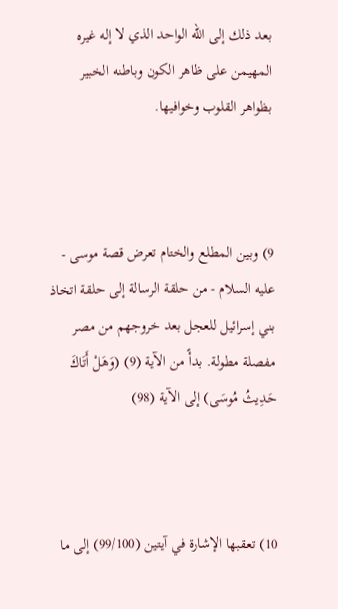بعد ذلك إلى الله الواحد الذي لا إله غيره المهيمن على ظاهر الكون وباطنه الخبير بظواهر القلوب وخوافيها.



9) وبين المطلع والختام تعرض قصة موسى - عليه السلام - من حلقة الرسالة إلى حلقة اتخاذ بني إسرائيل للعجل بعد خروجهم من مصر مفصلة مطولة. بدأً من الآية (9) (وَهَلْ أَتَاكَ حَدِيثُ مُوسَى) إلى الآية (98)



10) تعقبها الإشارة في آيتين (99/100) إلى ما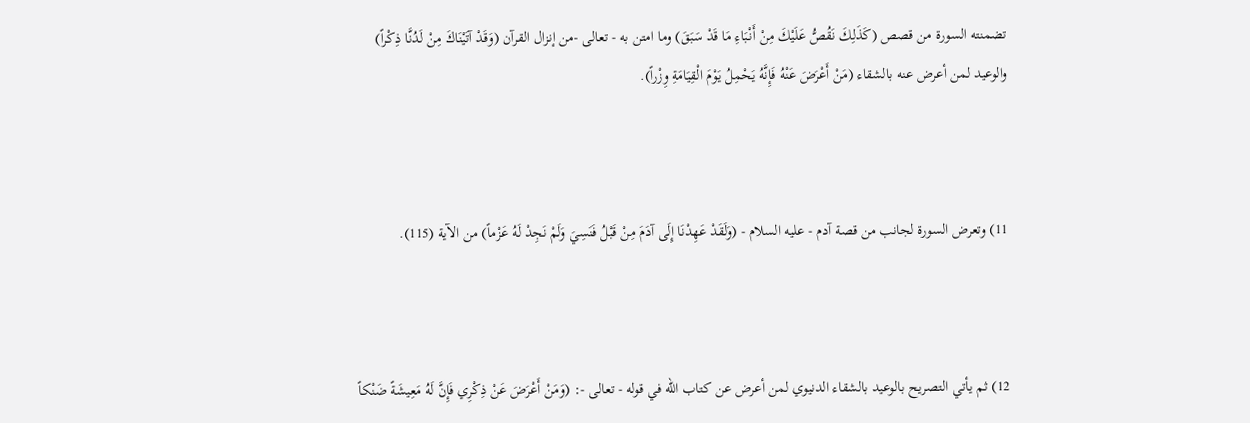تضمنته السورة من قصص (كَذَلِكَ نَقُصُّ عَلَيْكَ مِنْ أَنْبَاءِ مَا قَدْ سَبَقَ) وما امتن به - تعالى -من إنزال القرآن (وَقَدْ آتَيْنَاكَ مِنْ لَدُنَّا ذِكْراً) والوعيد لمن أعرض عنه بالشقاء (مَنْ أَعْرَضَ عَنْهُ فَإِنَّهُ يَحْمِلُ يَوْمَ الْقِيَامَةِ وِزْراً).



11) وتعرض السورة لجانب من قصة آدم - عليه السلام - (وَلَقَدْ عَهِدْنَا إِلَى آدَمَ مِنْ قَبْلُ فَنَسِيَ وَلَمْ نَجِدْ لَهُ عَزْماً) من الآية (115).



12) ثم يأتي التصريح بالوعيد بالشقاء الدنيوي لمن أعرض عن كتاب الله في قوله - تعالى -: (وَمَنْ أَعْرَضَ عَنْ ذِكْرِي فَإِنَّ لَهُ مَعِيشَةً ضَنْكاً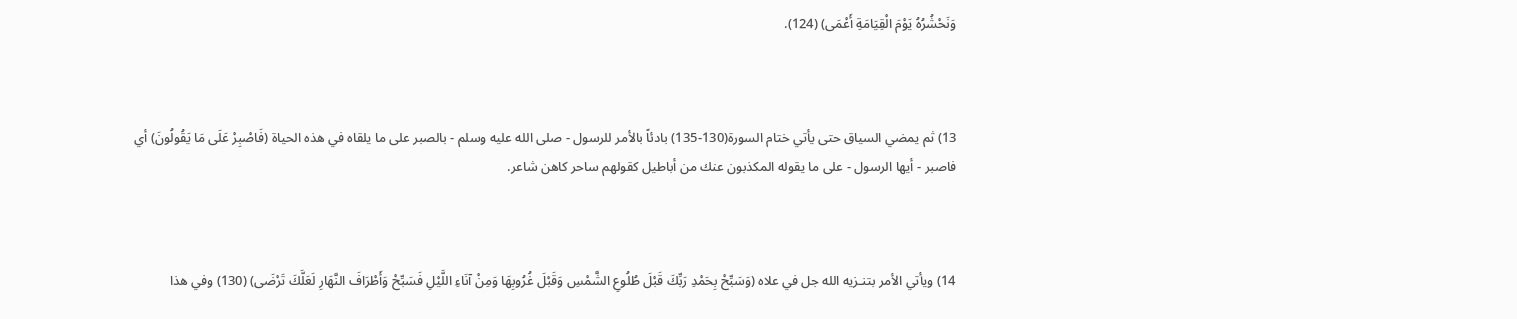وَنَحْشُرُهُ يَوْمَ الْقِيَامَةِ أَعْمَى) (124).



13) ثم يمضي السياق حتى يأتي ختام السورة(130-135) بادئاً بالأمر للرسول - صلى الله عليه وسلم - بالصبر على ما يلقاه في هذه الحياة (فَاصْبِرْ عَلَى مَا يَقُولُونَ) أي فاصبر - أيها الرسول - على ما يقوله المكذبون عنك من أباطيل كقولهم ساحر كاهن شاعر.



14) ويأتي الأمر بتنـزيه الله جل في علاه (وَسَبِّحْ بِحَمْدِ رَبِّكَ قَبْلَ طُلُوعِ الشَّمْسِ وَقَبْلَ غُرُوبِهَا وَمِنْ آنَاءِ اللَّيْلِ فَسَبِّحْ وَأَطْرَافَ النَّهَارِ لَعَلَّكَ تَرْضَى) (130) وفي هذا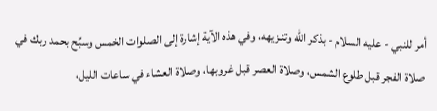أمر للنبي - عليه السلام - بذكر الله وتنـزيهه، وفي هذه الآية إشارة إلى الصلوات الخمس وسبِّح بحمد ربك في صلاة الفجر قبل طلوع الشمس، وصلاة العصر قبل غروبها، وصلاة العشاء في ساعات الليل،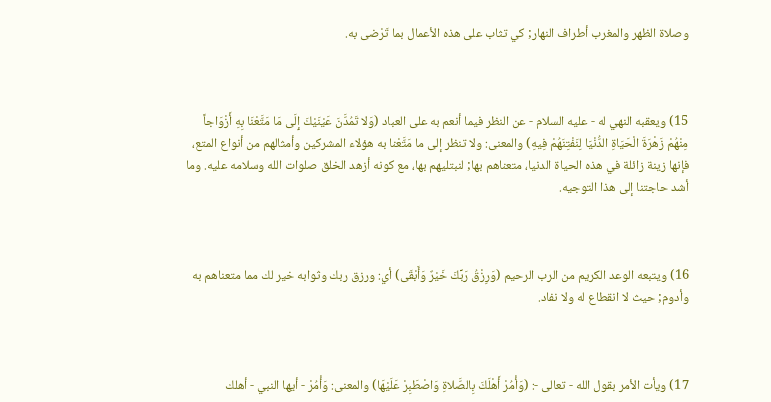وصلاة الظهر والمغرب أطراف النهار; كي تثاب على هذه الأعمال بما تَرْضى به.



15) ويعقبه النهي له - عليه السلام - عن النظر فيما أنعم به على العباد (وَلا تَمُدَّنَ عَيْنَيْكَ إِلَى مَا مَتَّعْنَا بِهِ أَزْوَاجاً مِنْهُمْ زَهْرَةَ الْحَيَاةِ الدُّنْيَا لِنَفْتِنَهُمْ فِيهِ) والمعنى: ولا تنظر إلى ما مَتَّعْنا به هؤلاء المشركين وأمثالهم من أنواع المتع، فإنها زينة زائلة في هذه الحياة الدنيا، متعناهم بها; لنبتليهم بها، مع كونه أزهد الخلق صلوات الله وسلامه عليه. وما أشد حاجتنا إلى هذا التوجيه.



16) ويتبعه الوعد الكريم من الرب الرحيم (وَرِزْقُ رَبِّكَ خَيْرٌ وَأَبْقَى) أي: ورزق ربك وثوابه خير لك مما متعناهم به وأدوم; حيث لا انقطاع له ولا نفاد.



17) ويأت الأمر بقول الله - تعالى -: (وَأْمُرْ أَهْلَكَ بِالصَّلاةِ وَاصْطَبِرْ عَلَيْهَا) والمعنى: وَأْمُرْ - أيها النبي - أهلك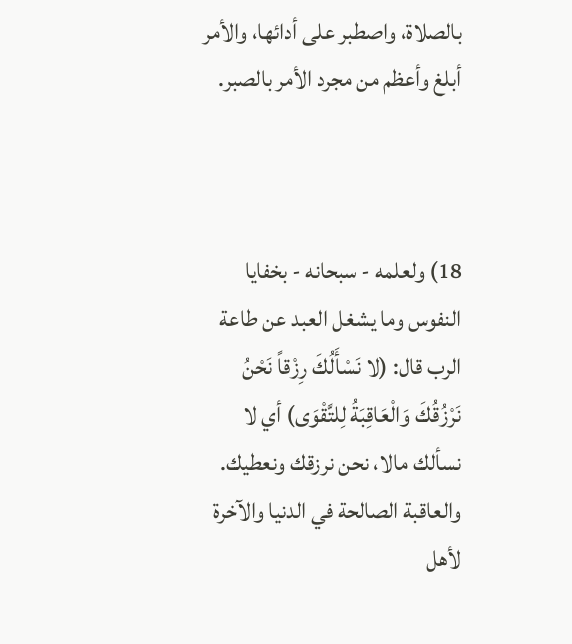بالصلاة، واصطبر على أدائها، والأمر أبلغ وأعظم من مجرد الأمر بالصبر.



18) ولعلمه - سبحانه - بخفايا النفوس وما يشغل العبد عن طاعة الرب قال: (لا نَسْأَلُكَ رِزْقاً نَحْنُ نَرْزُقُكَ وَالْعَاقِبَةُ لِلتَّقْوَى) أي لا نسألك مالا، نحن نرزقك ونعطيك. والعاقبة الصالحة في الدنيا والآخرة لأهل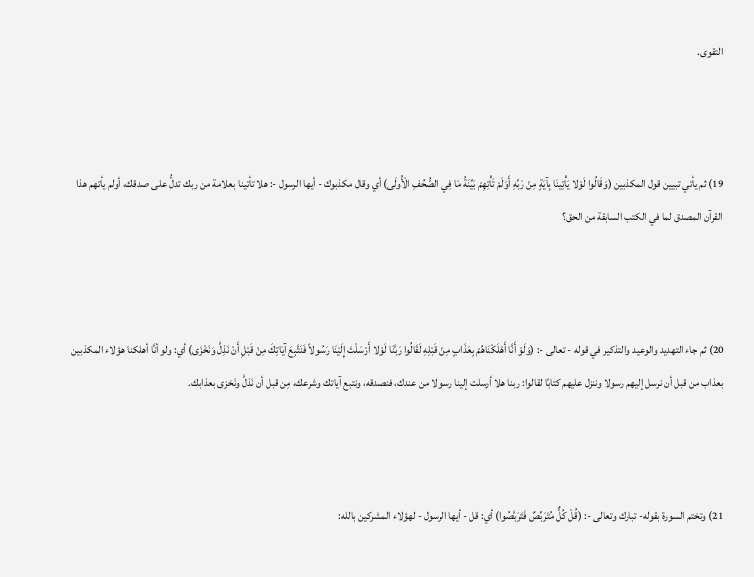التقوى.



19) ثم يأتي تبيين قول المكذبين (وَقَالُوا لَوْلا يَأْتِينَا بِآيَةٍ مِنْ رَبِّهِ أَوَلَمْ تَأْتِهِمْ بَيِّنَةُ مَا فِي الصُّحُفِ الْأُولَى) أي وقال مكذبوك - أيها الرسول -: هلا تأتينا بعلامة من ربك تدلُّ على صدقك، أولم يأتهم هذا القرآن المصدق لما في الكتب السابقة من الحق؟



20) ثم جاء التهديد والوعيد والتذكير في قوله - تعالى -: (وَلَوْ أَنَّا أَهْلَكْنَاهُمْ بِعَذَابٍ مِنْ قَبْلِهِ لَقَالُوا رَبَّنَا لَوْلا أَرْسَلْتَ إِلَيْنَا رَسُولاً فَنَتَّبِعَ آيَاتِكَ مِنْ قَبْلِ أَنْ نَذِلَّ وَنَخْزَى) أي: ولو أنَّا أهلكنا هؤلاء المكذبين بعذاب من قبل أن نرسل إليهم رسولا وننزل عليهم كتابًا لقالوا: ربنا هلا أرسلت إلينا رسولا من عندك، فنصدقه، ونتبع آياتك وشرعك، مِن قبل أن نَذلَّ ونَخزى بعذابك.



21) وتختم السورة بقوله- تبارك وتعالى -: (قُلْ كُلٌّ مُتَرَبِّصٌ فَتَرَبَّصُوا) أي: قل - أيها الرسول - لهؤلاء المشركين بالله: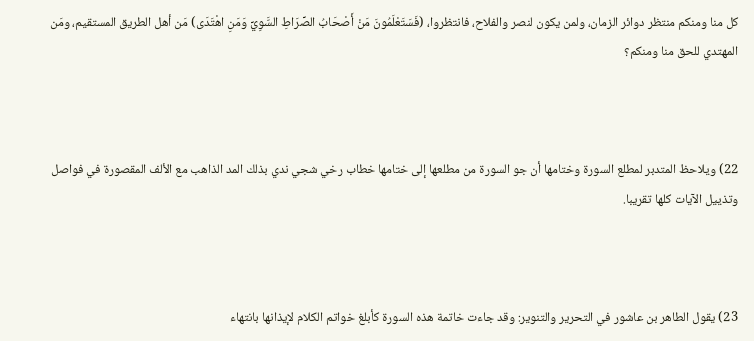كل منا ومنكم منتظر دوائر الزمان، ولمن يكون لنصر والفلاح، فانتظروا، (فَسَتَعْلَمُونَ مَنْ أَصْحَابُ الصِّرَاطِ السَّوِيِّ وَمَنِ اهْتَدَى) مَن أهل الطريق المستقيم، ومَن المهتدي للحق منا ومنكم؟



22) ويلاحظ المتدبر لمطلع السورة وختامها أن جو السورة من مطلعها إلى ختامها خطاب رخي شجي ندي بذلك المد الذاهب مع الألف المقصورة في فواصل وتذييل الآيات كلها تقريبا.



23) يقول الطاهر بن عاشور في التحرير والتنوير: وقد جاءت خاتمة هذه السورة كأبلغ خواتم الكلام لإيذانها بانتهاء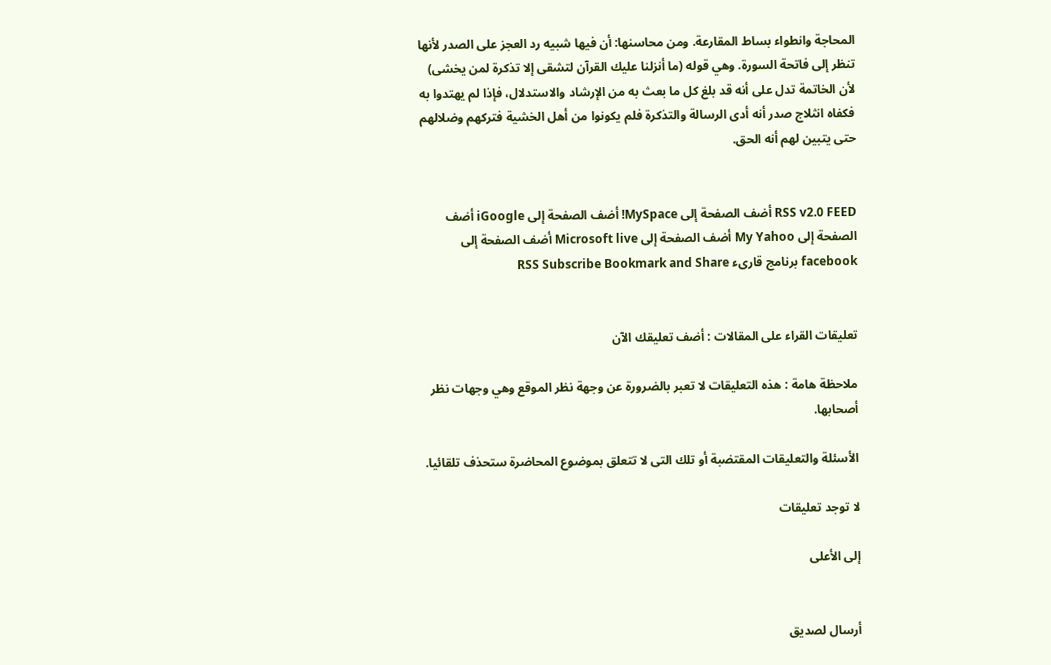المحاجة وانطواء بساط المقارعة. ومن محاسنها: أن فيها شبيه رد العجز على الصدر لأنها تنظر إلى فاتحة السورة. وهي قوله (ما أنزلنا عليك القرآن لتشقى إلا تذكرة لمن يخشى) لأن الخاتمة تدل على أنه قد بلغ كل ما بعث به من الإرشاد والاستدلال، فإذا لم يهتدوا به فكفاه انثلاج صدر أنه أدى الرسالة والتذكرة فلم يكونوا من أهل الخشية فتركهم وضلالهم حتى يتبين لهم أنه الحق.


RSS v2.0 FEED أضف الصفحة إلى MySpace! أضف الصفحة إلى iGoogle أضف الصفحة إلى My Yahoo أضف الصفحة إلى Microsoft live أضف الصفحة إلى facebook برنامج قارىء RSS Subscribe Bookmark and Share


تعليقات القراء على المقالات : أضف تعليقك الآن

ملاحظة هامة : هذه التعليقات لا تعبر بالضرورة عن وجهة نظر الموقع وهي وجهات نظر أصحابها.

الأسئلة والتعليقات المقتضبة أو تلك التى لا تتعلق بموضوع المحاضرة ستحذف تلقائيا.

لا توجد تعليقات

إلى الأعلى


أرسال لصديق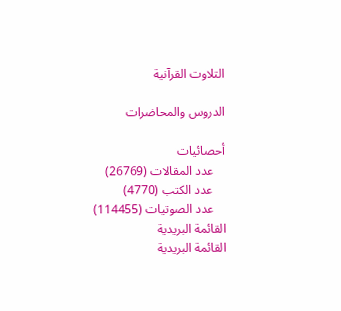التلاوت القرآنية

الدروس والمحاضرات

أحصائيات
    عدد المقالات (26769)
    عدد الكتب (4770)
    عدد الصوتيات (114455)
القائمة البريدية
القائمة البريدية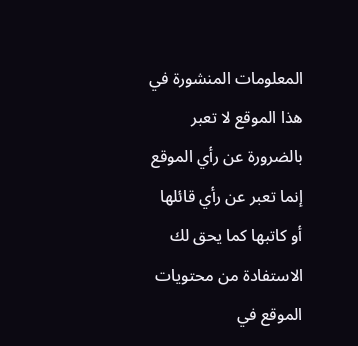المعلومات المنشورة في هذا الموقع لا تعبر بالضرورة عن رأي الموقع إنما تعبر عن رأي قائلها أو كاتبها كما يحق لك الاستفادة من محتويات الموقع في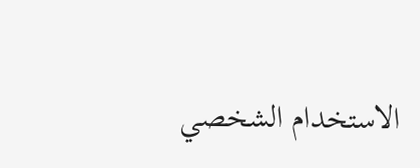الاستخدام الشخصي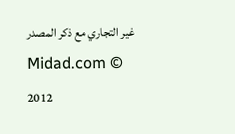غير التجاري مع ذكر المصدر
Midad.com ©  2012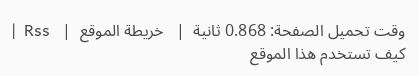وقت تحميل الصفحة: 0.868 ثانية  |   خريطة الموقع  |   Rss  |  كيف تستخدم هذا الموقع